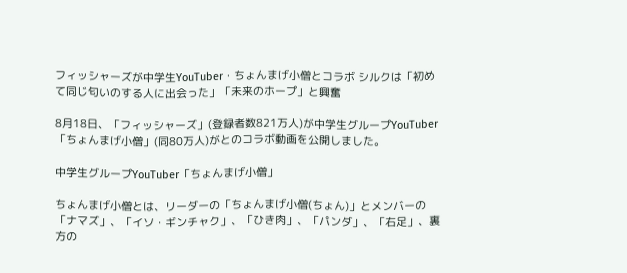フィッシャーズが中学生YouTuber・ちょんまげ小僧とコラボ シルクは「初めて同じ匂いのする人に出会った」「未来のホープ」と興奮

8月18日、「フィッシャーズ」(登録者数821万人)が中学生グループYouTuber「ちょんまげ小僧」(同80万人)がとのコラボ動画を公開しました。

中学生グループYouTuber「ちょんまげ小僧」

ちょんまげ小僧とは、リーダーの「ちょんまげ小僧(ちょん)」とメンバーの「ナマズ」、「イソ・ギンチャク」、「ひき肉」、「パンダ」、「右足」、裏方の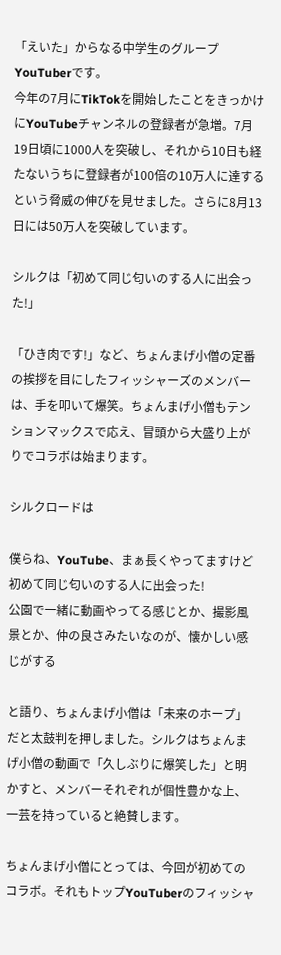「えいた」からなる中学生のグループYouTuberです。
今年の7月にTikTokを開始したことをきっかけにYouTubeチャンネルの登録者が急増。7月19日頃に1000人を突破し、それから10日も経たないうちに登録者が100倍の10万人に達するという脅威の伸びを見せました。さらに8月13日には50万人を突破しています。

シルクは「初めて同じ匂いのする人に出会った!」

「ひき肉です!」など、ちょんまげ小僧の定番の挨拶を目にしたフィッシャーズのメンバーは、手を叩いて爆笑。ちょんまげ小僧もテンションマックスで応え、冒頭から大盛り上がりでコラボは始まります。

シルクロードは

僕らね、YouTube、まぁ長くやってますけど
初めて同じ匂いのする人に出会った!
公園で一緒に動画やってる感じとか、撮影風景とか、仲の良さみたいなのが、懐かしい感じがする

と語り、ちょんまげ小僧は「未来のホープ」だと太鼓判を押しました。シルクはちょんまげ小僧の動画で「久しぶりに爆笑した」と明かすと、メンバーそれぞれが個性豊かな上、一芸を持っていると絶賛します。

ちょんまげ小僧にとっては、今回が初めてのコラボ。それもトップYouTuberのフィッシャ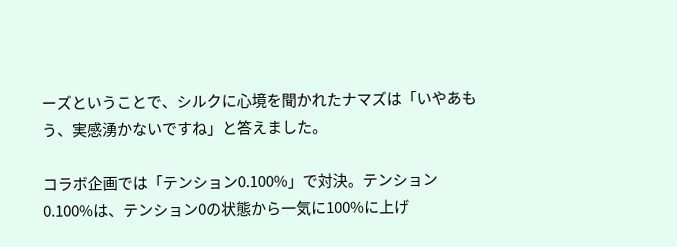ーズということで、シルクに心境を聞かれたナマズは「いやあもう、実感湧かないですね」と答えました。

コラボ企画では「テンション0.100%」で対決。テンション0.100%は、テンション0の状態から一気に100%に上げ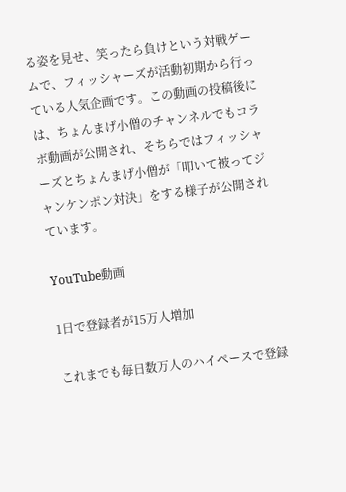る姿を見せ、笑ったら負けという対戦ゲームで、フィッシャーズが活動初期から行っている人気企画です。この動画の投稿後には、ちょんまげ小僧のチャンネルでもコラボ動画が公開され、そちらではフィッシャーズとちょんまげ小僧が「叩いて被ってジャンケンポン対決」をする様子が公開されています。

YouTube動画

1日で登録者が15万人増加

これまでも毎日数万人のハイペースで登録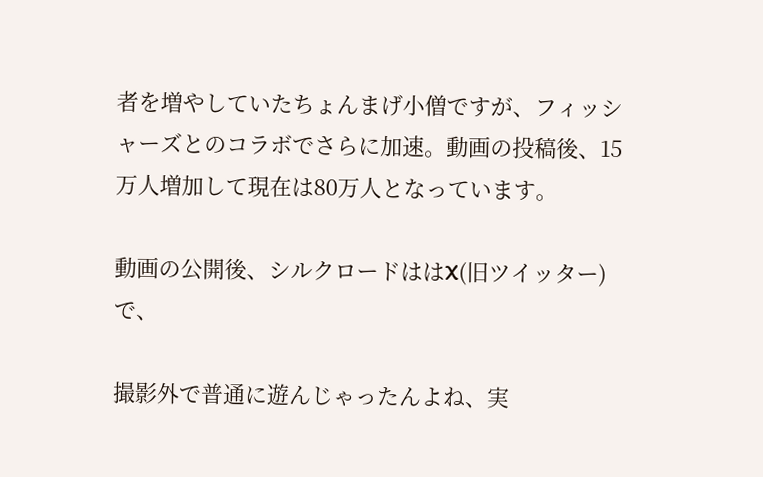者を増やしていたちょんまげ小僧ですが、フィッシャーズとのコラボでさらに加速。動画の投稿後、15万人増加して現在は80万人となっています。

動画の公開後、シルクロードははX(旧ツイッター)で、

撮影外で普通に遊んじゃったんよね、実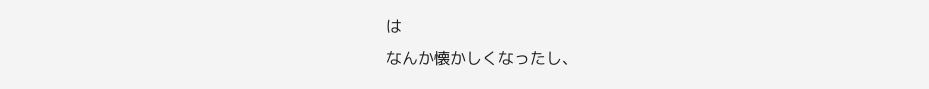は
なんか懐かしくなったし、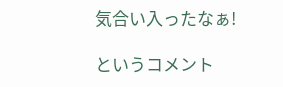気合い入ったなぁ!

というコメント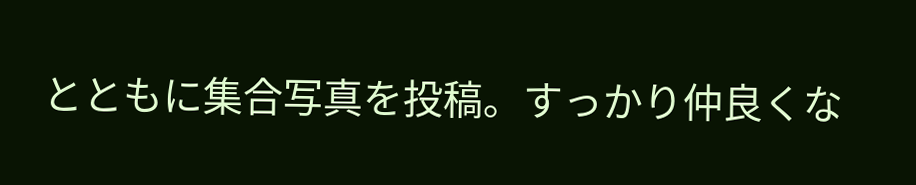とともに集合写真を投稿。すっかり仲良くな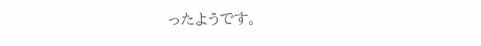ったようです。